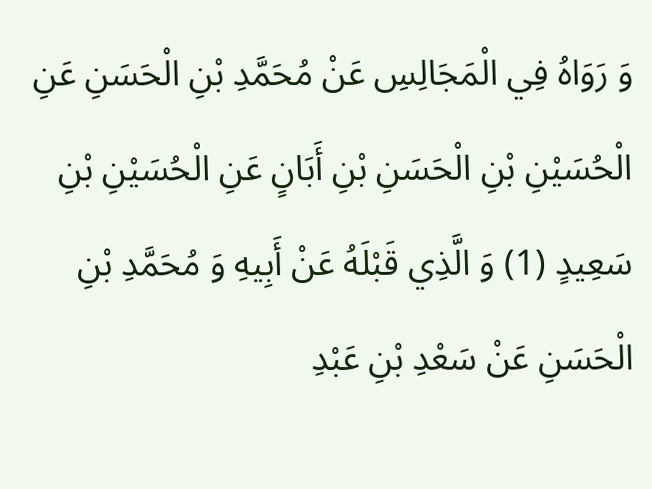وَ رَوَاهُ فِي الْمَجَالِسِ عَنْ مُحَمَّدِ بْنِ الْحَسَنِ عَنِ الْحُسَيْنِ بْنِ الْحَسَنِ بْنِ أَبَانٍ عَنِ الْحُسَيْنِ بْنِ سَعِيدٍ (1) وَ الَّذِي قَبْلَهُ عَنْ أَبِيهِ وَ مُحَمَّدِ بْنِ الْحَسَنِ عَنْ سَعْدِ بْنِ عَبْدِ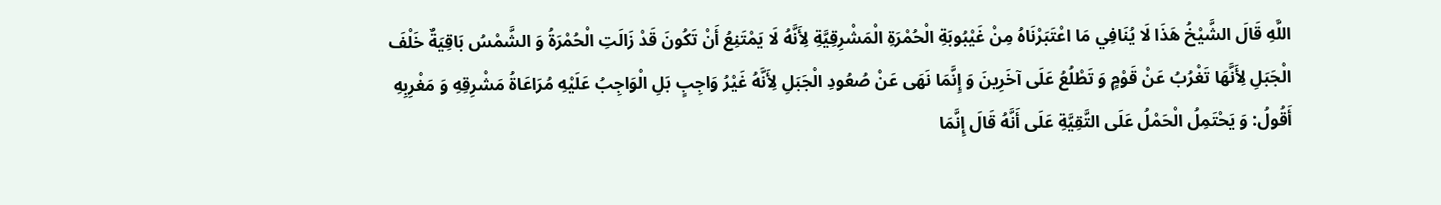اللَّهِ قَالَ الشَّيْخُ هَذَا لَا يُنَافِي مَا اعْتَبَرْنَاهُ مِنْ غَيْبُوبَةِ الْحُمْرَةِ الْمَشْرِقِيَّةِ لِأَنَّهُ لَا يَمْتَنِعُ أَنْ تَكُونَ قَدْ زَالَتِ الْحُمْرَةُ وَ الشَّمْسُ بَاقِيَةٌ خَلْفَ الْجَبَلِ لِأَنَّهَا تَغْرُبُ عَنْ قَوْمٍ وَ تَطْلُعُ عَلَى آخَرِينَ وَ إِنَّمَا نَهَى عَنْ صُعُودِ الْجَبَلِ لِأَنَّهُ غَيْرُ وَاجِبٍ بَلِ الْوَاجِبُ عَلَيْهِ مُرَاعَاةُ مَشْرِقِهِ وَ مَغْرِبِهِ أَقُولُ: وَ يَحْتَمِلُ الْحَمْلُ عَلَى التَّقِيَّةِ عَلَى أَنَّهُ قَالَ إِنَّمَا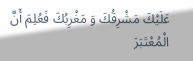عَلَيْكَ مَشْرِقُكَ وَ مَغْرِبُكَ فَعُلِمَ أَنَّ الْمُعْتَبَرَ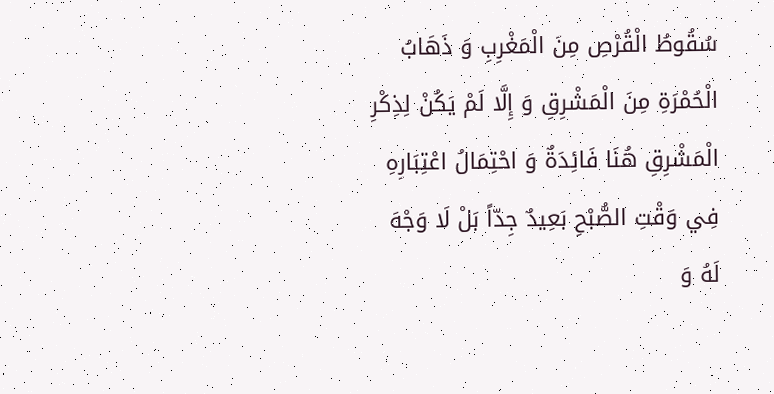سُقُوطُ الْقُرْصِ مِنَ الْمَغْرِبِ وَ ذَهَابُ الْحُمْرَةِ مِنَ الْمَشْرِقِ وَ إِلَّا لَمْ يَكُنْ لِذِكْرِ الْمَشْرِقِ هُنَا فَائِدَةٌ وَ احْتِمَالُ اعْتِبَارِهِ فِي وَقْتِ الصُّبْحِ بَعِيدٌ جِدّاً بَلْ لَا وَجْهَ لَهُ وَ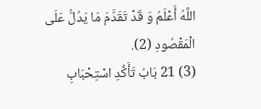اللَّهُ أَعْلَمُ وَ قَدْ تَقَدَّمَ مَا يَدُلُّ عَلَى الْمَقْصُودِ (2).
(3) 21 بَابُ تَأَكُّدِ اسْتِحْبَابِ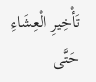تَأْخِيرِ الْعِشَاءِ حَتَّى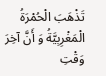تَذْهَبَ الْحُمْرَةُ الْمَغْرِبِيَّةُ وَ أَنَّ آخِرَ وَقْتِ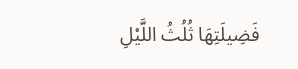فَضِيلَتِهَا ثُلُثُ اللَّيْلِ